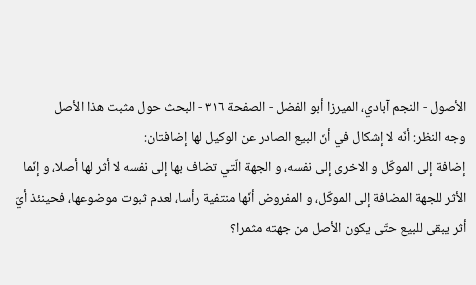الأصول - النجم آبادي، الميرزا أبو الفضل - الصفحة ٣١٦ - البحث حول مثبت هذا الأصل
وجه النظر: أنّه لا إشكال في أنّ البيع الصادر عن الوكيل لها إضافتان:
إضافة إلى الموكّل و الاخرى إلى نفسه، و الجهة الّتي تضاف بها إلى نفسه لا أثر لها أصلا، و إنّما الأثر للجهة المضافة إلى الموكّل، و المفروض أنّها منتفية رأسا، لعدم ثبوت موضوعها، فحينئذ أيّ أثر يبقى للبيع حتّى يكون الأصل من جهته مثمرا؟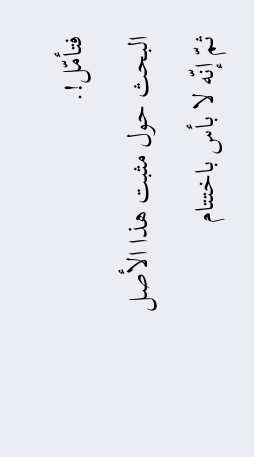فتأمّل!.
البحث حول مثبت هذا الأصل
ثمّ إنّه لا بأس باختتام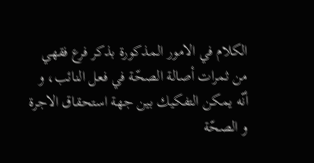الكلام في الامور المذكورة بذكر فرع فقهي من ثمرات أصالة الصحّة في فعل النائب، و أنّه يمكن التفكيك بين جهة استحقاق الاجرة و الصحّة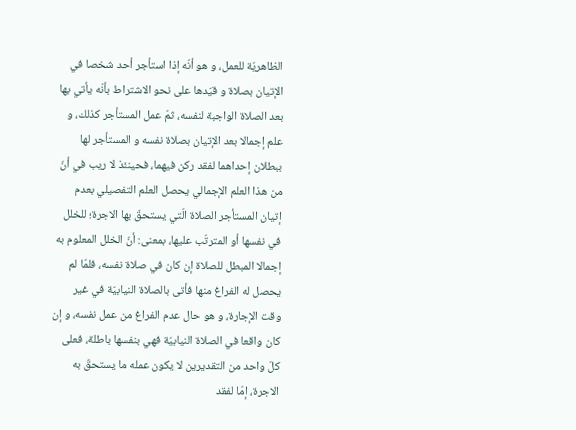الظاهريّة للعمل، و هو أنّه إذا استأجر أحد شخصا في الإتيان بصلاة و قيّدها على نحو الاشتراط بأنّه يأتي بها بعد الصلاة الواجبة لنفسه، ثمّ عمل المستأجر كذلك، و علم إجمالا بعد الإتيان بصلاة نفسه و المستأجر لها ببطلان إحداهما لفقد ركن فيهما، فحينئذ لا ريب في أنّ من هذا العلم الإجمالي يحصل العلم التفصيلي بعدم إتيان المستأجر الصلاة الّتي يستحقّ بها الاجرة؛ للخلل في نفسها أو المترتّب عليها، بمعنى: أنّ الخلل المعلوم به إجمالا المبطل للصلاة إن كان في صلاة نفسه، فلمّا لم يحصل له الفراغ منها فأتى بالصلاة النيابيّة في غير وقت الإجارة، و هو حال عدم الفراغ من عمل نفسه، و إن كان واقعا في الصلاة النيابيّة فهي بنفسها باطلة، فعلى كلّ واحد من التقديرين لا يكون عمله ما يستحقّ به الاجرة، إمّا لفقد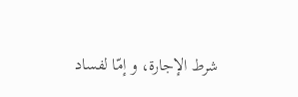شرط الإجارة، و إمّا لفساد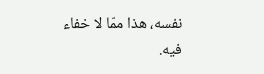نفسه، هذا ممّا لا خفاء فيه.